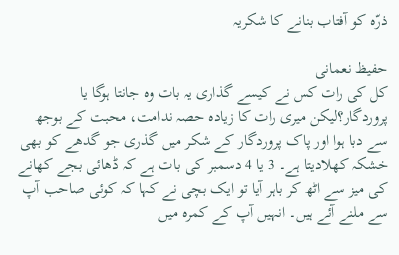ذرّہ کو آفتاب بنانے کا شکریہ

حفیظ نعمانی
کل کی رات کس نے کیسے گذاری یہ بات وہ جانتا ہوگا یا پروردگار؟لیکن میری رات کا زیادہ حصہ ندامت، محبت کے بوجھ سے دبا ہوا اور پاک پروردگار کے شکر میں گذری جو گدھے کو بھی خشکہ کھلادیتا ہے۔ 3 یا 4 دسمبر کی بات ہے کہ ڈھائی بجے کھانے کی میز سے اٹھ کر باہر آیا تو ایک بچی نے کہا کہ کوئی صاحب آپ سے ملنے آئے ہیں۔ انہیں آپ کے کمرہ میں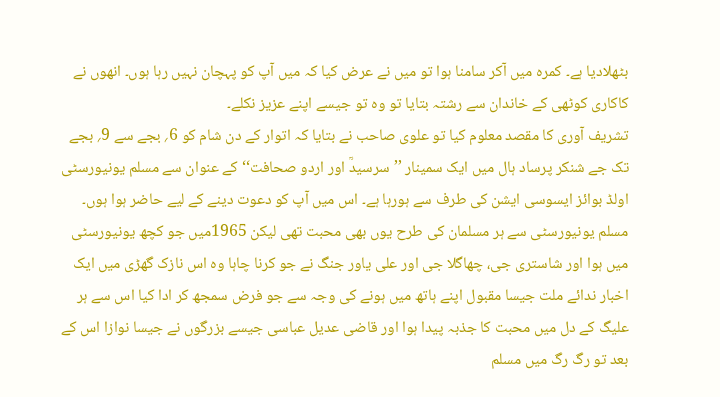بٹھلادیا ہے۔ کمرہ میں آکر سامنا ہوا تو میں نے عرض کیا کہ میں آپ کو پہچان نہیں رہا ہوں۔ انھوں نے کاکاری کوٹھی کے خاندان سے رشتہ بتایا تو وہ تو جیسے اپنے عزیز نکلے۔
تشریف آوری کا مقصد معلوم کیا تو علوی صاحب نے بتایا کہ اتوار کے دن شام کو 6؍ بجے سے 9؍ بجے تک جے شنکر پرساد ہال میں ایک سمینار ’’سرسیدؒ اور اردو صحافت‘‘ کے عنوان سے مسلم یونیورسٹی اولڈ بوائز ایسوسی ایشن کی طرف سے ہورہا ہے۔ اس میں آپ کو دعوت دینے کے لیے حاضر ہوا ہوں۔ مسلم یونیورسٹی سے ہر مسلمان کی طرح یوں بھی محبت تھی لیکن 1965میں جو کچھ یونیورسٹی میں ہوا اور شاستری جی، چھاگلا جی اور علی یاور جنگ نے جو کرنا چاہا وہ اس نازک گھڑی میں ایک اخبار ندائے ملت جیسا مقبول اپنے ہاتھ میں ہونے کی وجہ سے جو فرض سمجھ کر ادا کیا اس سے ہر علیگ کے دل میں محبت کا جذبہ پیدا ہوا اور قاضی عدیل عباسی جیسے بزرگوں نے جیسا نوازا اس کے بعد تو رگ رگ میں مسلم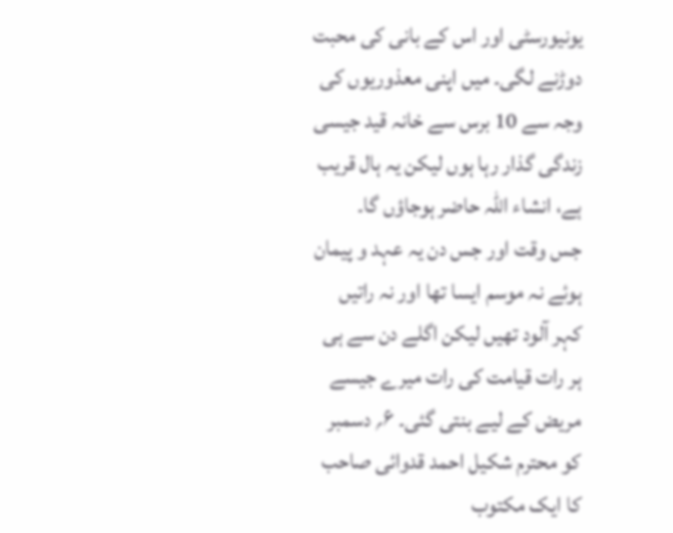یونیورسٹی اور اس کے بانی کی محبت دوڑنے لگی۔ میں اپنی معذوریوں کی وجہ سے 10 برس سے خانہ قید جیسی زندگی گذار رہا ہوں لیکن یہ ہال قریب ہے، انشاء اللہ حاضر ہوجاؤں گا۔
جس وقت اور جس دن یہ عہد و پیمان ہوئے نہ موسم ایسا تھا اور نہ راتیں کہر آلود تھیں لیکن اگلے دن سے ہی ہر رات قیامت کی رات میرے جیسے مریض کے لیے بنتی گئی۔ ۶؍ دسمبر کو محترم شکیل احمد قدوائی صاحب کا ایک مکتوب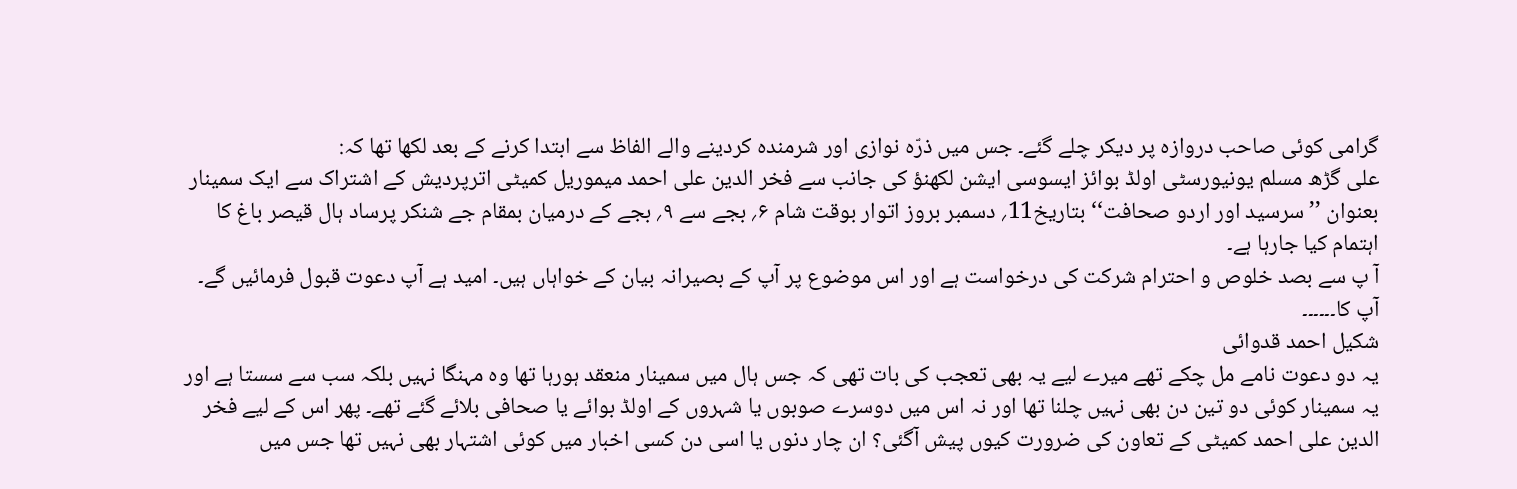گرامی کوئی صاحب دروازہ پر دیکر چلے گئے۔ جس میں ذرّہ نوازی اور شرمندہ کردینے والے الفاظ سے ابتدا کرنے کے بعد لکھا تھا کہ:
علی گڑھ مسلم یونیورسٹی اولڈ بوائز ایسوسی ایشن لکھنؤ کی جانب سے فخر الدین علی احمد میموریل کمیٹی اترپردیش کے اشتراک سے ایک سمینار بعنوان ’’سرسید اور اردو صحافت‘‘ بتاریخ11؍ دسمبر بروز اتوار بوقت شام ۶؍ بجے سے ۹؍ بجے کے درمیان بمقام جے شنکر پرساد ہال قیصر باغ کا اہتمام کیا جارہا ہے۔
آ پ سے بصد خلوص و احترام شرکت کی درخواست ہے اور اس موضوع پر آپ کے بصیرانہ بیان کے خواہاں ہیں۔ امید ہے آپ دعوت قبول فرمائیں گے۔
آپ کا۔۔۔۔۔۔
شکیل احمد قدوائی
یہ دو دعوت نامے مل چکے تھے میرے لیے یہ بھی تعجب کی بات تھی کہ جس ہال میں سمینار منعقد ہورہا تھا وہ مہنگا نہیں بلکہ سب سے سستا ہے اور یہ سمینار کوئی دو تین دن بھی نہیں چلنا تھا اور نہ اس میں دوسرے صوبوں یا شہروں کے اولڈ بوائے یا صحافی بلائے گئے تھے۔ پھر اس کے لیے فخر الدین علی احمد کمیٹی کے تعاون کی ضرورت کیوں پیش آگئی؟ ان چار دنوں یا اسی دن کسی اخبار میں کوئی اشتہار بھی نہیں تھا جس میں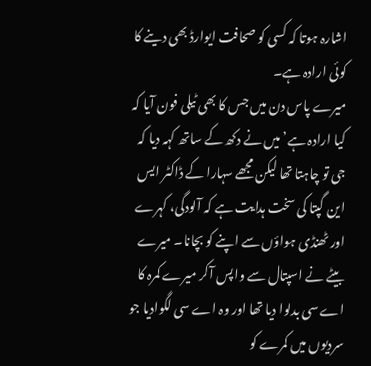اشارہ ہوتا کہ کسی کو صحافت ایوارڈ بھی دینے کا کوئی ارادہ ہے۔
میرے پاس دن میں جس کا بھی ٹیلی فون آیا کہ کیا ارادہ ہے’ میں نے دکھ کے ساتھ کہہ دیا کہ جی تو چاہتا تھا لیکن مجھے سہارا کے ڈاکٹر ایس این گپتا کی سخت ہدایت ہے کہ آلودگی، کہرے اور ٹھنڈی ہواؤں سے اپنے کو بچانا۔ میرے بیٹے نے اسپتال سے واپس آکر میرے کمرہ کا اے سی بدلوا دیا تھا اور وہ اے سی لگوادیا جو سردیوں میں کمرے کو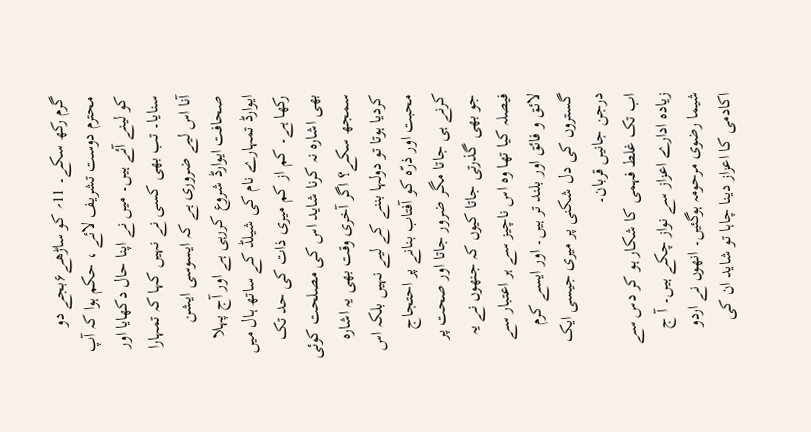گرم رکھ سکے۔ 11؍ کو ساڑھے۶بجے دو محترم دوست تشریف لائے ، حکم ہوا کہ آپ کو لینے آئے ہیں۔ میں نے اپنا حال دکھایا اور سنایا۔ تب بھی کسی نے نہیں کہا کہ تمہارا آنا اس لیے ضروری ہے کہ ایسوسی ایشن صحافت ایوارڈ شروع کررہی ہے اور آج پہلا ایوارڈ تمہارے نام کی شیلڈ کے ساتھ ہال میں رکھا ہے۔ کم از کم میری ذات کی حد تک بھی اشارہ نہ کرنا شاید اس کی مصلحت کوئی سمجھ سکے؟ اگر آخری وقت بھی یہ اشارہ کردیا ہوتا تو دولہا بننے کے لیے نہیں بلکہ اس محبت اور ذرّہ کو آفتاب بنانے پر احتجاج کرنے ہی جاتا مگر ضرور جاتا اور صحت پر جو بھی گذرتی جاتا کیوں کہ جنھوں نے یہ فیصلہ کیا تھا وہ اس ناچیز سے ہر اعتبار سے لائق و فائق اور بلند تر ہیں۔ اور ایسے کرم گستروں کی دل شکنی پر میری جیسی ایک درجن جانیں قربان۔
اب تک غلط فہمی کا شکار ہو کر دس سے زیادہ ادارے اعزاز سے نواز چکے ہیں۔ آ ج شیما رضوی مرحومہ ہوگئیں۔ انھوں نے اردو اکادمی کا اعزاز دینا چاہا تو شاید ان کی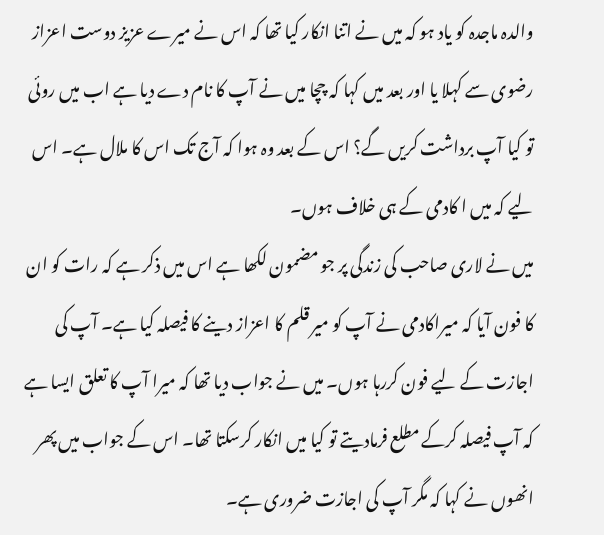والدہ ماجدہ کو یاد ہو کہ میں نے اتنا انکار کیا تھا کہ اس نے میرے عزیز دوست اعزاز رضوی سے کہلا یا اور بعد میں کہا کہ چچا میں نے آپ کا نام دے دیا ہے اب میں روئی تو کیا آپ برداشت کریں گے؟ اس کے بعد وہ ہوا کہ آج تک اس کا ملال ہے۔ اس لیے کہ میں ا کادمی کے ہی خلاف ہوں۔
میں نے لاری صاحب کی زندگی پر جو مضمون لکھا ہے اس میں ذکر ہے کہ رات کو ان کا فون آیا کہ میراکادمی نے آپ کو میر قلم کا اعزاز دینے کا فیصلہ کیا ہے۔ آپ کی اجازت کے لیے فون کررہا ہوں۔ میں نے جواب دیا تھا کہ میرا آپ کا تعلق ایسا ہے کہ آپ فیصلہ کرکے مطلع فرمادیتے تو کیا میں انکار کرسکتا تھا۔ اس کے جواب میں پھر انھوں نے کہا کہ مگر آپ کی اجازت ضروری ہے۔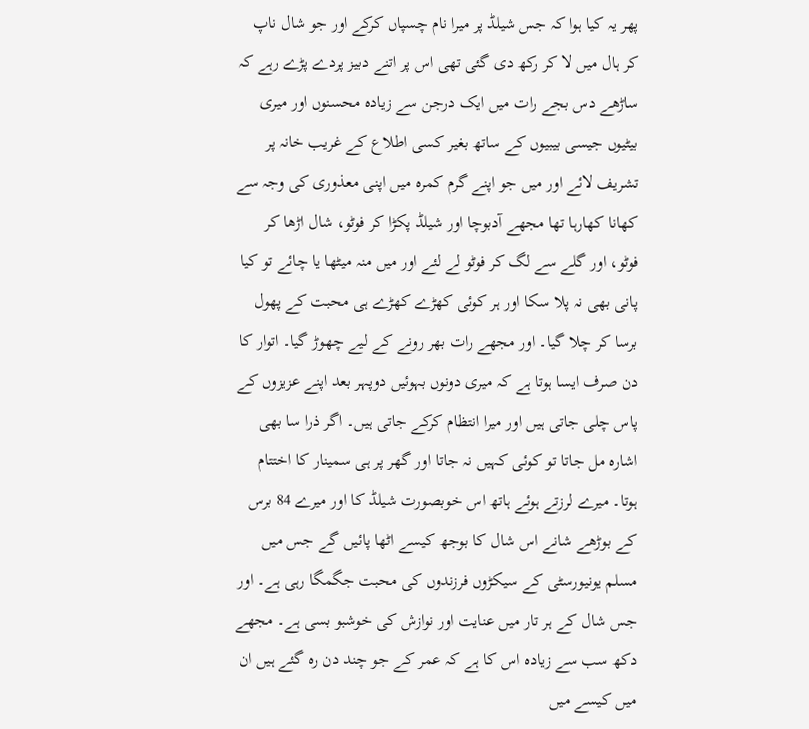پھر یہ کیا ہوا کہ جس شیلڈ پر میرا نام چسپاں کرکے اور جو شال ناپ کر ہال میں لا کر رکھ دی گئی تھی اس پر اتنے دبیز پردے پڑے رہے کہ ساڑھے دس بجے رات میں ایک درجن سے زیادہ محسنوں اور میری بیٹیوں جیسی بیبیوں کے ساتھ بغیر کسی اطلاع کے غریب خانہ پر تشریف لائے اور میں جو اپنے گرم کمرہ میں اپنی معذوری کی وجہ سے کھانا کھارہا تھا مجھے آدبوچا اور شیلڈ پکڑا کر فوٹو، شال اڑھا کر فوٹو، اور گلے سے لگ کر فوٹو لے لئے اور میں منہ میٹھا یا چائے تو کیا پانی بھی نہ پلا سکا اور ہر کوئی کھڑے کھڑے ہی محبت کے پھول برسا کر چلا گیا۔ اور مجھے رات بھر رونے کے لیے چھوڑ گیا۔ اتوار کا دن صرف ایسا ہوتا ہے کہ میری دونوں بہوئیں دوپہر بعد اپنے عزیزوں کے پاس چلی جاتی ہیں اور میرا انتظام کرکے جاتی ہیں۔ اگر ذرا سا بھی اشارہ مل جاتا تو کوئی کہیں نہ جاتا اور گھر پر ہی سمینار کا اختتام ہوتا۔ میرے لرزتے ہوئے ہاتھ اس خوبصورت شیلڈ کا اور میرے 84 برس کے بوڑھے شانے اس شال کا بوجھ کیسے اٹھا پائیں گے جس میں مسلم یونیورسٹی کے سیکڑوں فرزندوں کی محبت جگمگا رہی ہے۔ اور جس شال کے ہر تار میں عنایت اور نوازش کی خوشبو بسی ہے۔ مجھے دکھ سب سے زیادہ اس کا ہے کہ عمر کے جو چند دن رہ گئے ہیں ان میں کیسے میں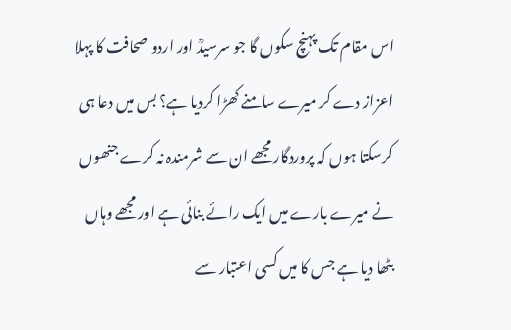اس مقام تک پہنچ سکوں گا جو سرسیدؒ اور اردو صحافت کا پہلا اعزاز دے کر میرے سامنے کھڑا کردیا ہے؟ بس میں دعا ہی کرسکتا ہوں کہ پروردگار مجھے ان سے شرمندہ نہ کرے جنھوں نے میرے بارے میں ایک رائے بنائی ہے اور مجھے وہاں بٹھا دیا ہے جس کا میں کسی اعتبار سے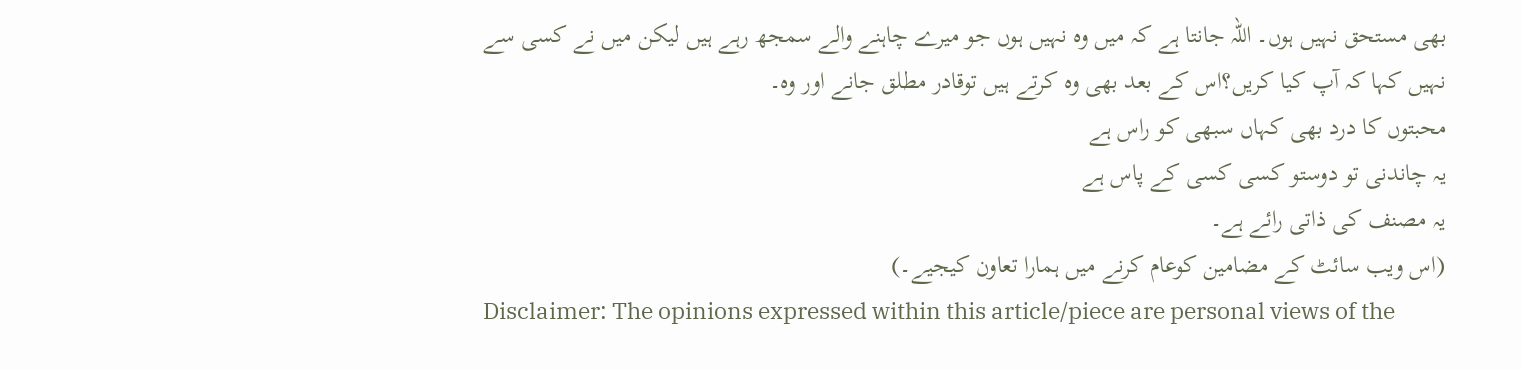بھی مستحق نہیں ہوں۔ اللہ جانتا ہے کہ میں وہ نہیں ہوں جو میرے چاہنے والے سمجھ رہے ہیں لیکن میں نے کسی سے نہیں کہا کہ آپ کیا کریں؟اس کے بعد بھی وہ کرتے ہیں توقادر مطلق جانے اور وہ۔
محبتوں کا درد بھی کہاں سبھی کو راس ہے
یہ چاندنی تو دوستو کسی کسی کے پاس ہے
یہ مصنف کی ذاتی رائے ہے۔
(اس ویب سائٹ کے مضامین کوعام کرنے میں ہمارا تعاون کیجیے۔)
Disclaimer: The opinions expressed within this article/piece are personal views of the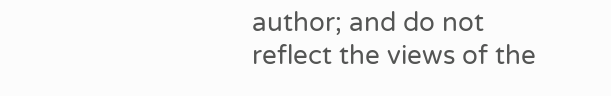author; and do not reflect the views of the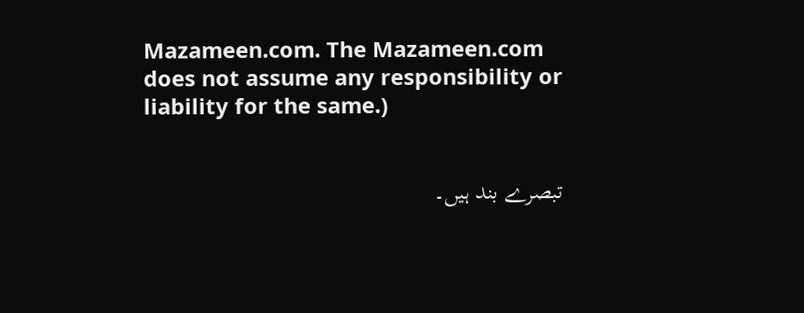Mazameen.com. The Mazameen.com does not assume any responsibility or liability for the same.)


تبصرے بند ہیں۔